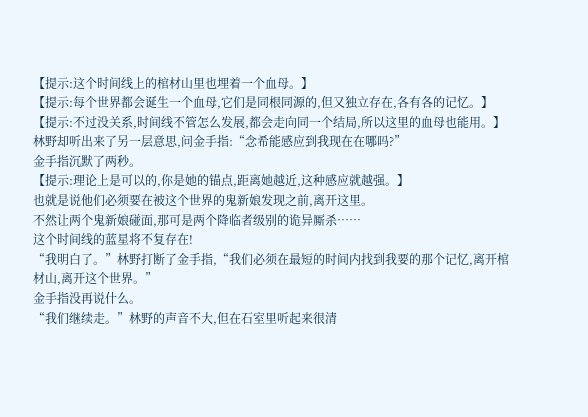【提示:这个时间线上的棺材山里也埋着一个血母。】
【提示:每个世界都会诞生一个血母,它们是同根同源的,但又独立存在,各有各的记忆。】
【提示:不过没关系,时间线不管怎么发展,都会走向同一个结局,所以这里的血母也能用。】
林野却听出来了另一层意思,问金手指:“念希能感应到我现在在哪吗?”
金手指沉默了两秒。
【提示:理论上是可以的,你是她的锚点,距离她越近,这种感应就越强。】
也就是说他们必须要在被这个世界的鬼新娘发现之前,离开这里。
不然让两个鬼新娘碰面,那可是两个降临者级别的诡异厮杀……
这个时间线的蓝星将不复存在!
“我明白了。”林野打断了金手指,“我们必须在最短的时间内找到我要的那个记忆,离开棺材山,离开这个世界。”
金手指没再说什么。
“我们继续走。”林野的声音不大,但在石室里听起来很清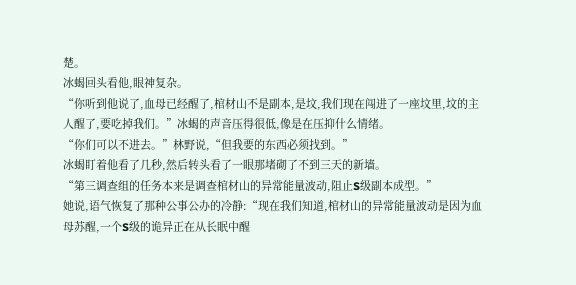楚。
冰蝎回头看他,眼神复杂。
“你听到他说了,血母已经醒了,棺材山不是副本,是坟,我们现在闯进了一座坟里,坟的主人醒了,要吃掉我们。”冰蝎的声音压得很低,像是在压抑什么情绪。
“你们可以不进去。”林野说,“但我要的东西必须找到。”
冰蝎盯着他看了几秒,然后转头看了一眼那堵砌了不到三天的新墙。
“第三调查组的任务本来是调查棺材山的异常能量波动,阻止S级副本成型。”
她说,语气恢复了那种公事公办的冷静:“现在我们知道,棺材山的异常能量波动是因为血母苏醒,一个S级的诡异正在从长眠中醒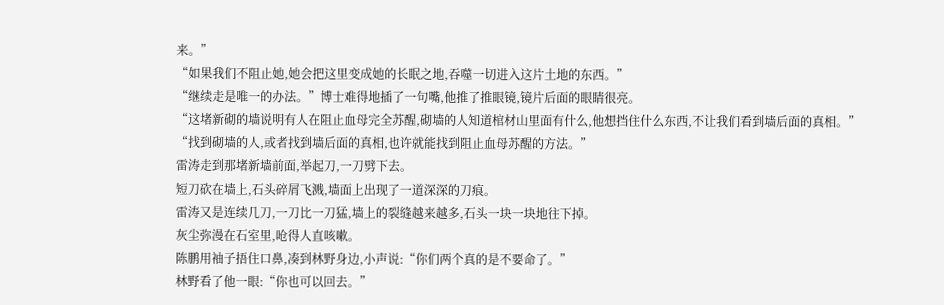来。”
“如果我们不阻止她,她会把这里变成她的长眠之地,吞噬一切进入这片土地的东西。”
“继续走是唯一的办法。”博士难得地插了一句嘴,他推了推眼镜,镜片后面的眼睛很亮。
“这堵新砌的墙说明有人在阻止血母完全苏醒,砌墙的人知道棺材山里面有什么,他想挡住什么东西,不让我们看到墙后面的真相。”
“找到砌墙的人,或者找到墙后面的真相,也许就能找到阻止血母苏醒的方法。”
雷涛走到那堵新墙前面,举起刀,一刀劈下去。
短刀砍在墙上,石头碎屑飞溅,墙面上出现了一道深深的刀痕。
雷涛又是连续几刀,一刀比一刀猛,墙上的裂缝越来越多,石头一块一块地往下掉。
灰尘弥漫在石室里,呛得人直咳嗽。
陈鹏用袖子捂住口鼻,凑到林野身边,小声说:“你们两个真的是不要命了。”
林野看了他一眼:“你也可以回去。”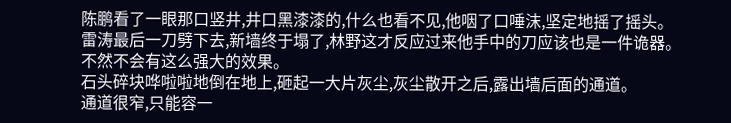陈鹏看了一眼那口竖井,井口黑漆漆的,什么也看不见,他咽了口唾沫,坚定地摇了摇头。
雷涛最后一刀劈下去,新墙终于塌了,林野这才反应过来他手中的刀应该也是一件诡器。
不然不会有这么强大的效果。
石头碎块哗啦啦地倒在地上,砸起一大片灰尘,灰尘散开之后,露出墙后面的通道。
通道很窄,只能容一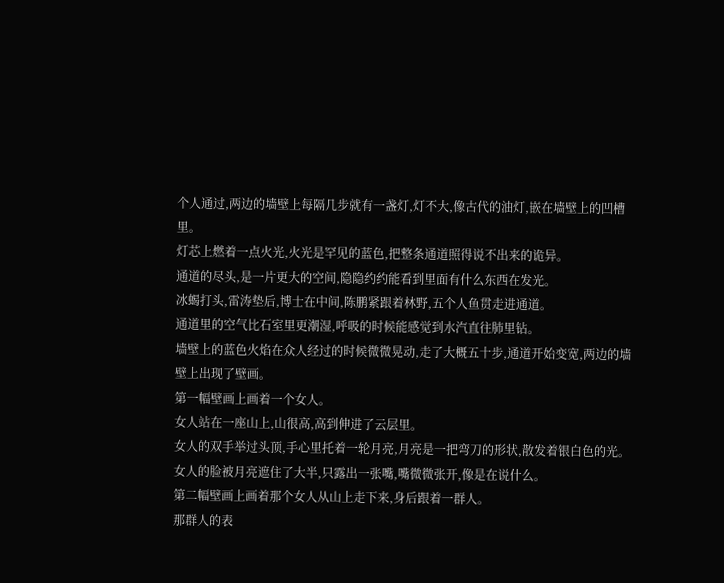个人通过,两边的墙壁上每隔几步就有一盏灯,灯不大,像古代的油灯,嵌在墙壁上的凹槽里。
灯芯上燃着一点火光,火光是罕见的蓝色,把整条通道照得说不出来的诡异。
通道的尽头,是一片更大的空间,隐隐约约能看到里面有什么东西在发光。
冰蝎打头,雷涛垫后,博士在中间,陈鹏紧跟着林野,五个人鱼贯走进通道。
通道里的空气比石室里更潮湿,呼吸的时候能感觉到水汽直往肺里钻。
墙壁上的蓝色火焰在众人经过的时候微微晃动,走了大概五十步,通道开始变宽,两边的墙壁上出现了壁画。
第一幅壁画上画着一个女人。
女人站在一座山上,山很高,高到伸进了云层里。
女人的双手举过头顶,手心里托着一轮月亮,月亮是一把弯刀的形状,散发着银白色的光。
女人的脸被月亮遮住了大半,只露出一张嘴,嘴微微张开,像是在说什么。
第二幅壁画上画着那个女人从山上走下来,身后跟着一群人。
那群人的表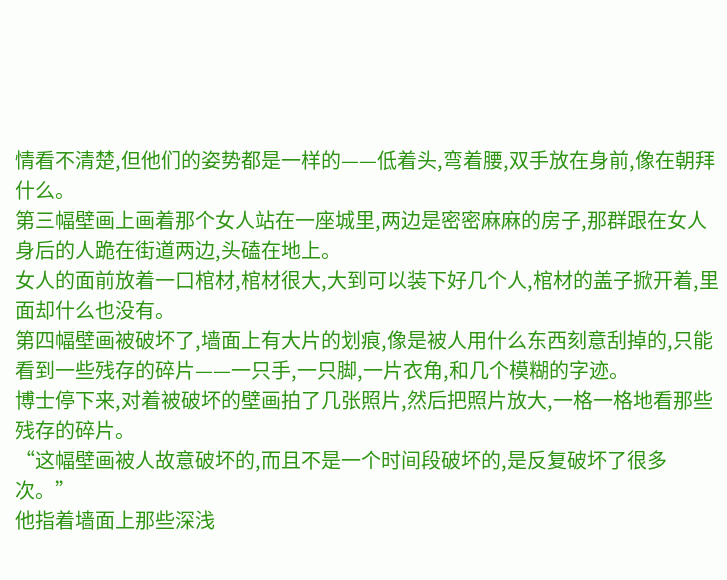情看不清楚,但他们的姿势都是一样的——低着头,弯着腰,双手放在身前,像在朝拜什么。
第三幅壁画上画着那个女人站在一座城里,两边是密密麻麻的房子,那群跟在女人身后的人跪在街道两边,头磕在地上。
女人的面前放着一口棺材,棺材很大,大到可以装下好几个人,棺材的盖子掀开着,里面却什么也没有。
第四幅壁画被破坏了,墙面上有大片的划痕,像是被人用什么东西刻意刮掉的,只能看到一些残存的碎片——一只手,一只脚,一片衣角,和几个模糊的字迹。
博士停下来,对着被破坏的壁画拍了几张照片,然后把照片放大,一格一格地看那些残存的碎片。
“这幅壁画被人故意破坏的,而且不是一个时间段破坏的,是反复破坏了很多次。”
他指着墙面上那些深浅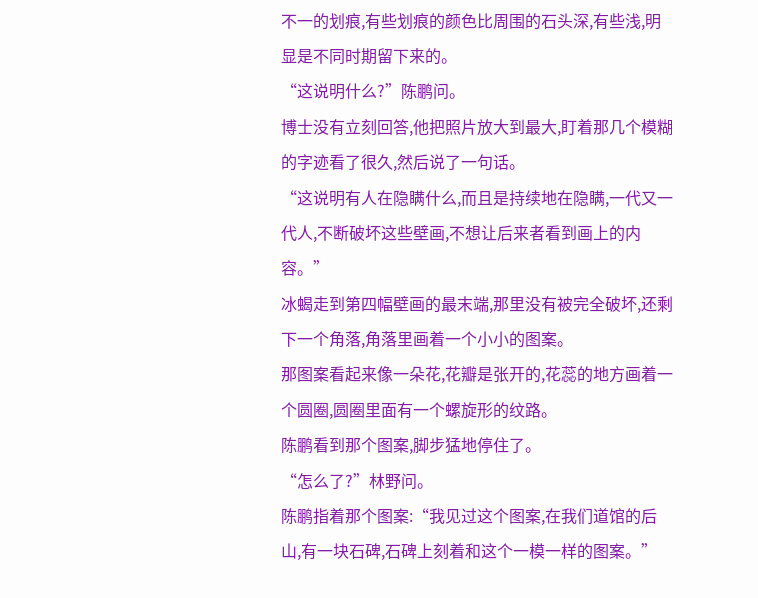不一的划痕,有些划痕的颜色比周围的石头深,有些浅,明显是不同时期留下来的。
“这说明什么?”陈鹏问。
博士没有立刻回答,他把照片放大到最大,盯着那几个模糊的字迹看了很久,然后说了一句话。
“这说明有人在隐瞒什么,而且是持续地在隐瞒,一代又一代人,不断破坏这些壁画,不想让后来者看到画上的内容。”
冰蝎走到第四幅壁画的最末端,那里没有被完全破坏,还剩下一个角落,角落里画着一个小小的图案。
那图案看起来像一朵花,花瓣是张开的,花蕊的地方画着一个圆圈,圆圈里面有一个螺旋形的纹路。
陈鹏看到那个图案,脚步猛地停住了。
“怎么了?”林野问。
陈鹏指着那个图案:“我见过这个图案,在我们道馆的后山,有一块石碑,石碑上刻着和这个一模一样的图案。”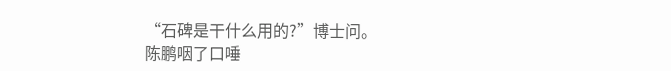“石碑是干什么用的?”博士问。
陈鹏咽了口唾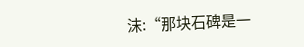沫:“那块石碑是一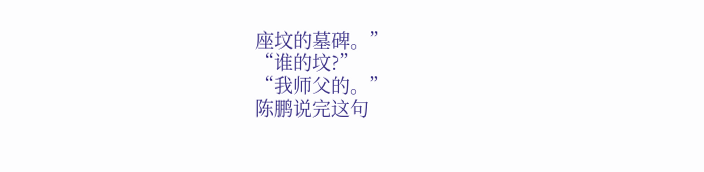座坟的墓碑。”
“谁的坟?”
“我师父的。”
陈鹏说完这句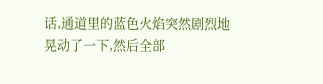话,通道里的蓝色火焰突然剧烈地晃动了一下,然后全部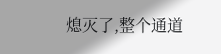熄灭了,整个通道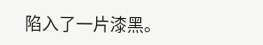陷入了一片漆黑。